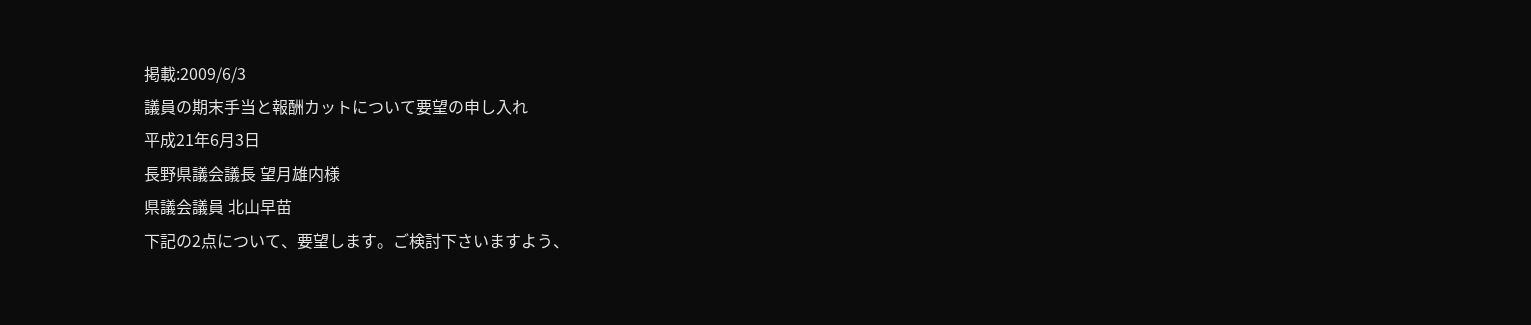掲載:2009/6/3
議員の期末手当と報酬カットについて要望の申し入れ
平成21年6月3日
長野県議会議長 望月雄内様
県議会議員 北山早苗
下記の2点について、要望します。ご検討下さいますよう、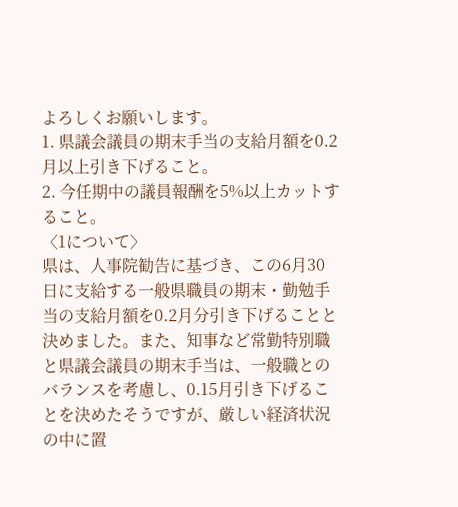よろしくお願いします。
1. 県議会議員の期末手当の支給月額を0.2月以上引き下げること。
2. 今任期中の議員報酬を5%以上カットすること。
〈1について〉
県は、人事院勧告に基づき、この6月30日に支給する一般県職員の期末・勤勉手当の支給月額を0.2月分引き下げることと決めました。また、知事など常勤特別職と県議会議員の期末手当は、一般職とのバランスを考慮し、0.15月引き下げることを決めたそうですが、厳しい経済状況の中に置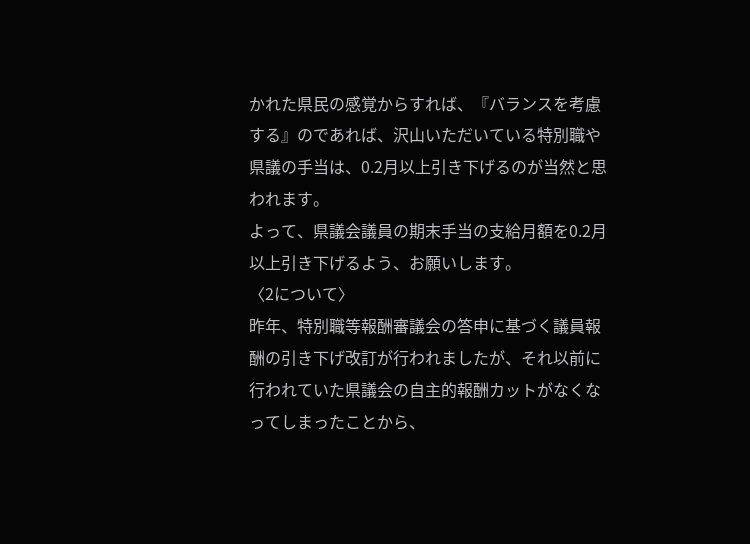かれた県民の感覚からすれば、『バランスを考慮する』のであれば、沢山いただいている特別職や県議の手当は、0.2月以上引き下げるのが当然と思われます。
よって、県議会議員の期末手当の支給月額を0.2月以上引き下げるよう、お願いします。
〈2について〉
昨年、特別職等報酬審議会の答申に基づく議員報酬の引き下げ改訂が行われましたが、それ以前に行われていた県議会の自主的報酬カットがなくなってしまったことから、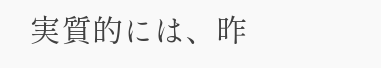実質的には、昨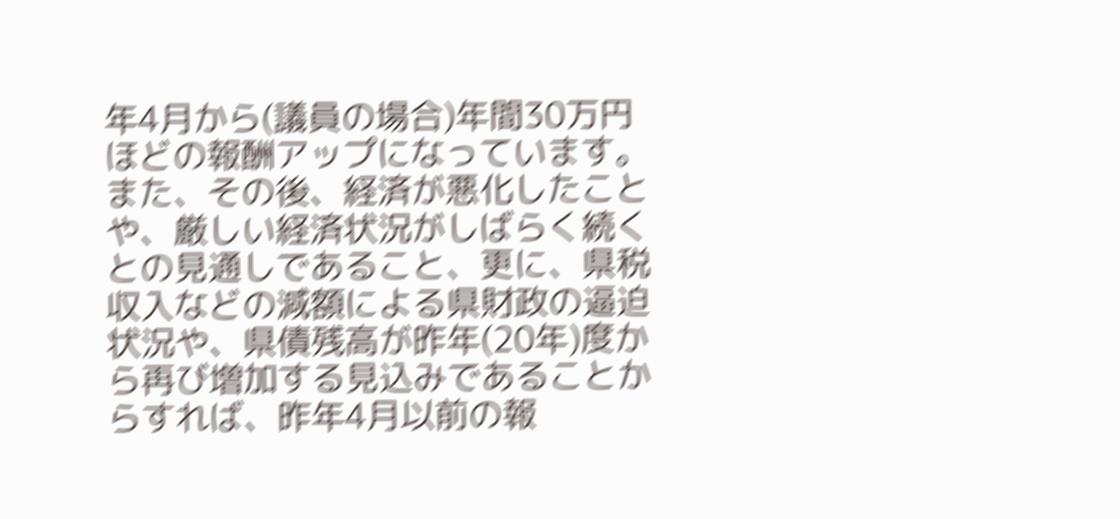年4月から(議員の場合)年間30万円ほどの報酬アップになっています。また、その後、経済が悪化したことや、厳しい経済状況がしばらく続くとの見通しであること、更に、県税収入などの減額による県財政の逼迫状況や、県債残高が昨年(20年)度から再び増加する見込みであることからすれば、昨年4月以前の報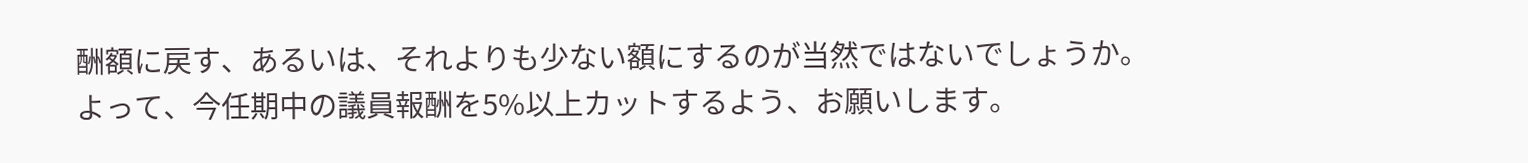酬額に戻す、あるいは、それよりも少ない額にするのが当然ではないでしょうか。
よって、今任期中の議員報酬を5%以上カットするよう、お願いします。